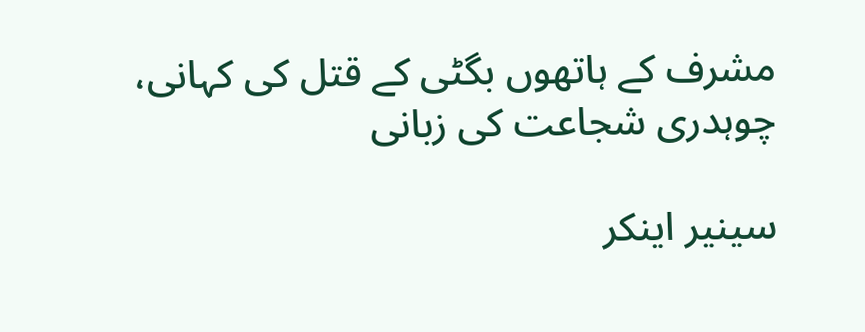مشرف کے ہاتھوں بگٹی کے قتل کی کہانی، چوہدری شجاعت کی زبانی

سینیر اینکر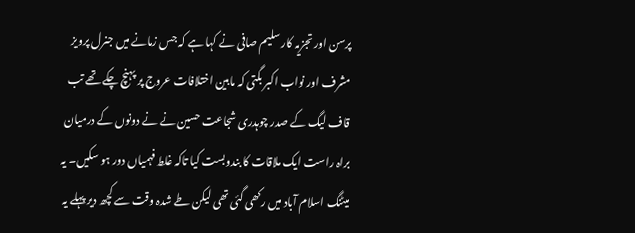پرسن اور تجزیہ کار سلیم صافی نے کہا ہے کہ جس زمانے میں جنرل پرویز مشرف اور نواب اکبر بگتی کہ مابین اختلافات عروج پر پہنچ چکے تھے تب قاف لیگ کے صدر چوہدری شجاعت حسین نے نے دونوں کے درمیان براہ راست ایک ملاقات کا بندوبست کیا تاکہ غلط فہمیاں دور ہو سکیں۔ یہ میٹنگ اسلام آباد میں رکھی گئی تھی لیکن طے شدہ وقت سے کچھ دیر پہلے یہ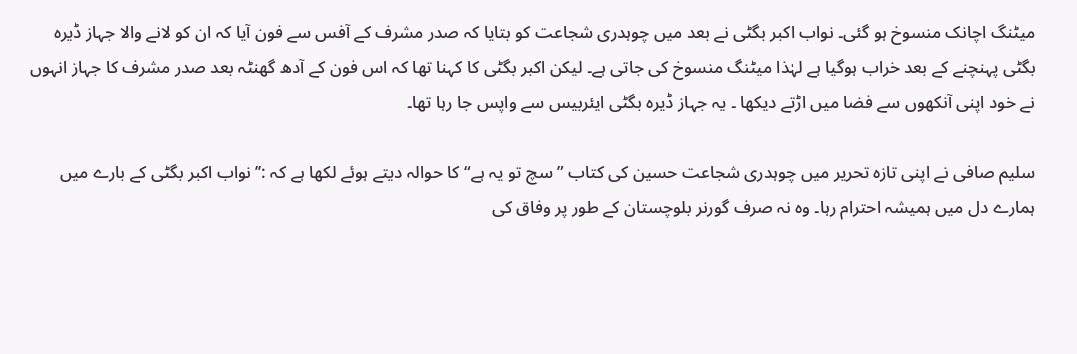میٹنگ اچانک منسوخ ہو گئی۔ نواب اکبر بگٹی نے بعد میں چوہدری شجاعت کو بتایا کہ صدر مشرف کے آفس سے فون آیا کہ ان کو لانے والا جہاز ڈیرہ بگٹی پہنچنے کے بعد خراب ہوگیا ہے لہٰذا میٹنگ منسوخ کی جاتی ہے۔ لیکن اکبر بگٹی کا کہنا تھا کہ اس فون کے آدھ گھنٹہ بعد صدر مشرف کا جہاز انہوں نے خود اپنی آنکھوں سے فضا میں اڑتے دیکھا ۔ یہ جہاز ڈیرہ بگٹی ایئربیس سے واپس جا رہا تھا۔

سلیم صافی نے اپنی تازہ تحریر میں چوہدری شجاعت حسین کی کتاب ”سچ تو یہ ہے“ کا حوالہ دیتے ہوئے لکھا ہے کہ :’’نواب اکبر بگٹی کے بارے میں ہمارے دل میں ہمیشہ احترام رہا۔ وہ نہ صرف گورنر بلوچستان کے طور پر وفاق کی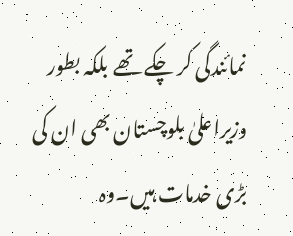نمائندگی کر چکے تھے بلکہ بطور وزیراعلیٰ بلوچستان بھی ان کی بڑی خدمات ہیں۔وہ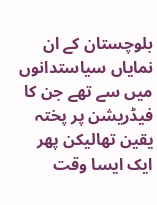بلوچستان کے ان نمایاں سیاستدانوں میں سے تھے جن کا فیڈریشن پر پختہ یقین تھالیکن پھر ایک ایسا وقت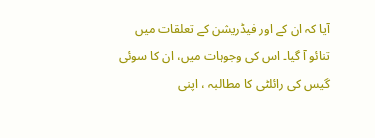آیا کہ ان کے اور فیڈریشن کے تعلقات میں تنائو آ گیا۔ اس کی وجوہات میں، ان کا سوئی گیس کی رائلٹی کا مطالبہ ، اپنی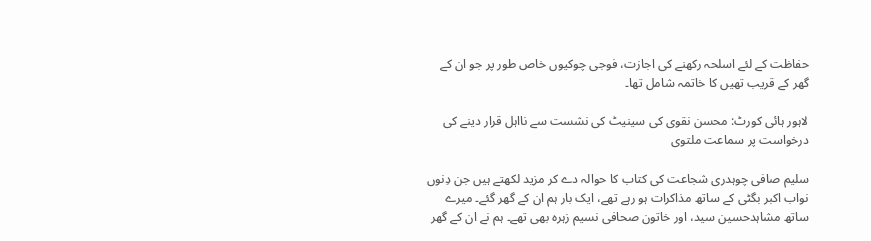حفاظت کے لئے اسلحہ رکھنے کی اجازت، فوجی چوکیوں خاص طور پر جو ان کے گھر کے قریب تھیں کا خاتمہ شامل تھا۔

لاہور ہائی کورٹ: محسن نقوی کی سینیٹ کی نشست سے نااہل قرار دینے کی درخواست پر سماعت ملتوی

سلیم صافی چوہدری شجاعت کی کتاب کا حوالہ دے کر مزید لکھتے ہیں جن دِنوں نواب اکبر بگٹی کے ساتھ مذاکرات ہو رہے تھے، ایک بار ہم ان کے گھر گئے۔ میرے ساتھ مشاہدحسین سید، اور خاتون صحافی نسیم زہرہ بھی تھے۔ ہم نے ان کے گھر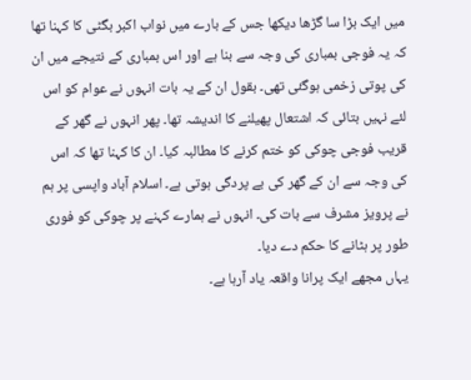میں ایک بڑا سا گڑھا دیکھا جس کے بارے میں نواب اکبر بگٹی کا کہنا تھا کہ یہ فوجی بمباری کی وجہ سے بنا ہے اور اس بمباری کے نتیجے میں ان کی پوتی زخمی ہوگئی تھی۔ بقول ان کے یہ بات انہوں نے عوام کو اس لئے نہیں بتائی کہ اشتعال پھیلنے کا اندیشہ تھا۔ پھر انہوں نے گھر کے قریب فوجی چوکی کو ختم کرنے کا مطالبہ کیا۔ ان کا کہنا تھا کہ اس کی وجہ سے ان کے گھر کی بے پردگی ہوتی ہے۔ اسلام آباد واپسی پر ہم نے پرویز مشرف سے بات کی۔ انہوں نے ہمارے کہنے پر چوکی کو فوری طور پر ہٹانے کا حکم دے دیا۔
یہاں مجھے ایک پرانا واقعہ یاد آرہا ہے۔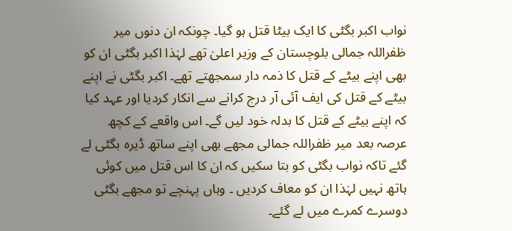نواب اکبر بگٹی کا ایک بیٹا قتل ہو گیا۔ چونکہ ان دنوں میر ظفراللہ جمالی بلوچستان کے وزیر اعلیٰ تھے لہٰذا اکبر بگٹی ان کو بھی اپنے بیٹے کے قتل کا ذمہ دار سمجھتے تھے۔ اکبر بگٹی نے اپنے بیٹے کے قتل کی ایف آئی آر درج کرانے سے انکار کردیا اور عہد کیا کہ اپنے بیٹے کے قتل کا بدلہ خود لیں گے۔ اس واقعے کے کچھ عرصہ بعد میر ظفراللہ جمالی مجھے بھی اپنے ساتھ ڈیرہ بگٹی لے گئے تاکہ نواب بگٹی کو بتا سکیں کہ ان کا اس قتل میں کوئی ہاتھ نہیں لہٰذا ان کو معاف کردیں ۔ وہاں پہنچے تو مجھے بگٹی دوسرے کمرے میں لے گئے۔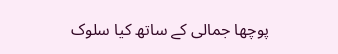پوچھا جمالی کے ساتھ کیا سلوک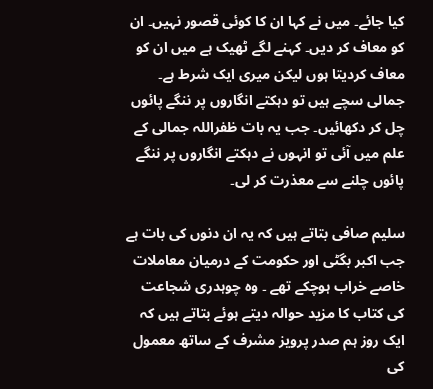کیا جائے۔ میں نے کہا ان کا کوئی قصور نہیں۔ ان کو معاف کر دیں۔ کہنے لگے ٹھیک ہے میں ان کو معاف کردیتا ہوں لیکن میری ایک شرط ہے۔ جمالی سچے ہیں تو دہکتے انگاروں پر ننگے پائوں چل کر دکھائیں۔ جب یہ بات ظفراللہ جمالی کے علم میں آئی تو انہوں نے دہکتے انگاروں پر ننگے پائوں چلنے سے معذرت کر لی۔

سلیم صافی بتاتے ہیں کہ یہ ان دنوں کی بات ہے جب اکبر بگٹی اور حکومت کے درمیان معاملات خاصے خراب ہوچکے تھے ۔ وہ چوہدری شجاعت کی کتاب کا مزید حوالہ دیتے ہوئے بتاتے ہیں کہ ایک روز ہم صدر پرویز مشرف کے ساتھ معمول کی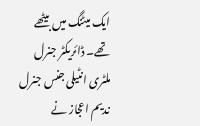ایک میٹنگ میں بیٹھے تھے۔ ڈائریکٹر جنرل ملٹری انٹیلی جنس جنرل ندیم اعجاز نے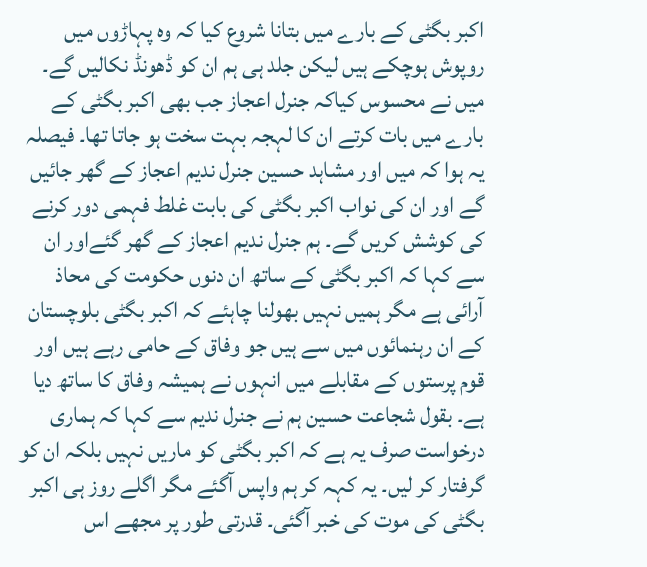اکبر بگٹی کے بارے میں بتانا شروع کیا کہ وہ پہاڑوں میں روپوش ہوچکے ہیں لیکن جلد ہی ہم ان کو ڈھونڈ نکالیں گے۔ میں نے محسوس کیاکہ جنرل اعجاز جب بھی اکبر بگٹی کے بارے میں بات کرتے ان کا لہجہ بہت سخت ہو جاتا تھا۔ فیصلہ یہ ہوا کہ میں اور مشاہد حسین جنرل ندیم اعجاز کے گھر جائیں گے اور ان کی نواب اکبر بگٹی کی بابت غلط فہمی دور کرنے کی کوشش کریں گے۔ ہم جنرل ندیم اعجاز کے گھر گئےاور ان سے کہا کہ اکبر بگٹی کے ساتھ ان دنوں حکومت کی محاذ آرائی ہے مگر ہمیں نہیں بھولنا چاہئے کہ اکبر بگٹی بلوچستان کے ان رہنمائوں میں سے ہیں جو وفاق کے حامی رہے ہیں اور قوم پرستوں کے مقابلے میں انہوں نے ہمیشہ وفاق کا ساتھ دیا ہے۔ بقول شجاعت حسین ہم نے جنرل ندیم سے کہا کہ ہماری درخواست صرف یہ ہے کہ اکبر بگٹی کو ماریں نہیں بلکہ ان کو گرفتار کر لیں۔ یہ کہہ کر ہم واپس آگئے مگر اگلے روز ہی اکبر بگٹی کی موت کی خبر آگئی۔ قدرتی طور پر مجھے اس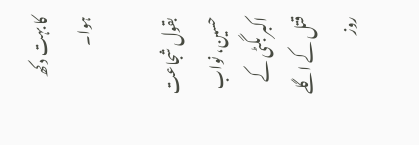کا بہت دکھ ہوا۔

بقول شجاعت حسین، نواب اکبر بگٹی کے قتل کے اگلے روز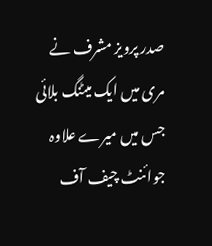صدر پرویز مشرف نے مری میں ایک میٹنگ بلائی جس میں میرے علاوہ جوائنٹ چیف آف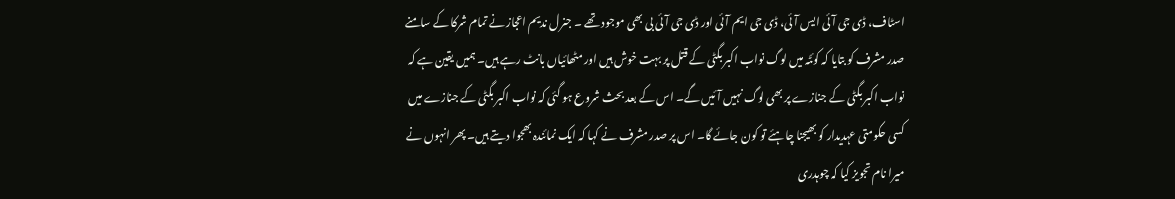اسٹاف، ڈی جی آئی ایس آئی، ڈی جی ایم آئی اور ڈی جی آئی بی بھی موجود تھے ۔ جنرل ندیم اعجاز نے تمام شرکا کے سامنے صدر مشرف کو بتایا کہ کوئٹہ میں لوگ نواب اکبر بگٹی کے قتل پر بہت خوش ہیں اور مٹھائیاں بانٹ رہے ہیں۔ ہمیں یقین ہے کہ نواب اکبر بگٹی کے جنازے پر بھی لوگ نہیں آئیں گے۔ اس کے بعد بحث شروع ہو گئی کہ نواب اکبر بگٹی کے جنازے میں کسی حکومتی عہدیدار کو بھیجنا چاہئے تو کون جائے گا۔ اس پر صدر مشرف نے کہا کہ ایک نمائندہ بھجوا دیتے ہیں۔ پھر انہوں نے میرا نام تجویز کیا کہ چوہدری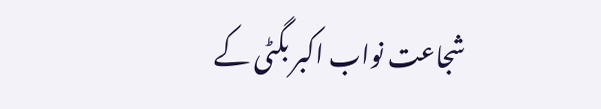شجاعت نواب اکبر بگٹی کے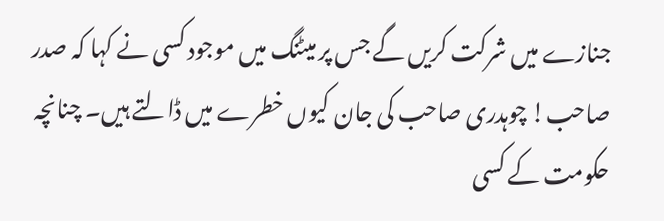جنازے میں شرکت کریں گے جس پر میٹنگ میں موجود کسی نے کہا کہ صدر صاحب! چوہدری صاحب کی جان کیوں خطرے میں ڈالتے ہیں۔ چنانچہ حکومت کے کسی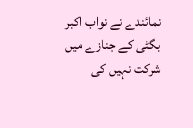نمائندے نے نواب اکبر بگٹی کے جنازے میں شرکت نہیں کی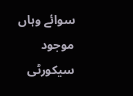سوائے وہاں موجود سیکورٹی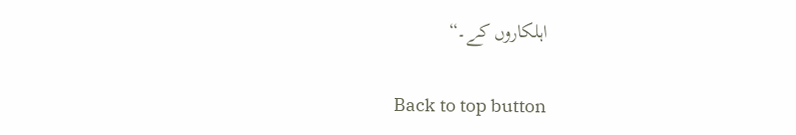اہلکاروں کے۔“

Back to top button